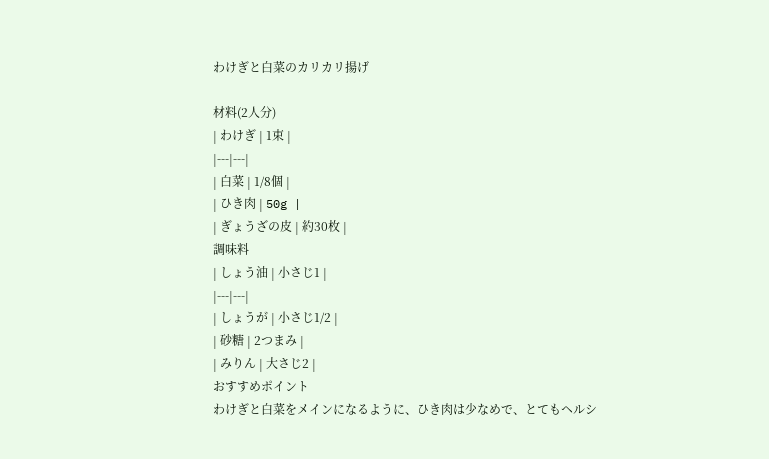わけぎと白菜のカリカリ揚げ

材料(2人分)
| わけぎ | 1束 |
|---|---|
| 白菜 | 1/8個 |
| ひき肉 | 50g |
| ぎょうざの皮 | 約30枚 |
調味料
| しょう油 | 小さじ1 |
|---|---|
| しょうが | 小さじ1/2 |
| 砂糖 | 2つまみ |
| みりん | 大さじ2 |
おすすめポイント
わけぎと白菜をメインになるように、ひき肉は少なめで、とてもヘルシ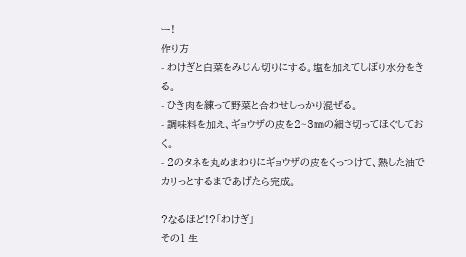ー!
作り方
- わけぎと白菜をみじん切りにする。塩を加えてしぼり水分をきる。
- ひき肉を練って野菜と合わせしっかり混ぜる。
- 調味料を加え、ギョウザの皮を2~3㎜の細さ切ってほぐしておく。
- 2のタネを丸めまわりにギョウザの皮をくっつけて、熱した油でカリっとするまであげたら完成。

?なるほど!?「わけぎ」
その1 生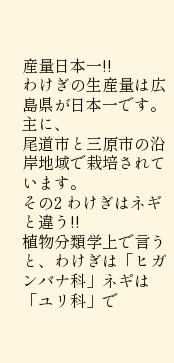産量日本一!!
わけぎの生産量は広島県が日本一です。主に、
尾道市と三原市の沿岸地域で栽培されています。
その2 わけぎはネギと違う!!
植物分類学上で言うと、わけぎは「ヒガンバナ科」ネギは「ユリ科」で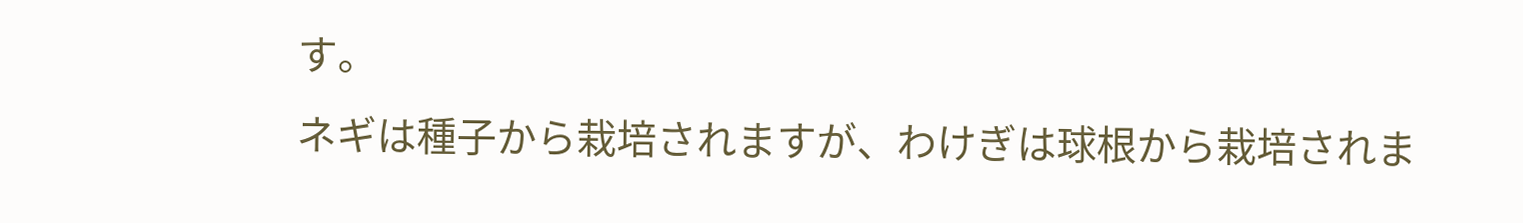す。
ネギは種子から栽培されますが、わけぎは球根から栽培されま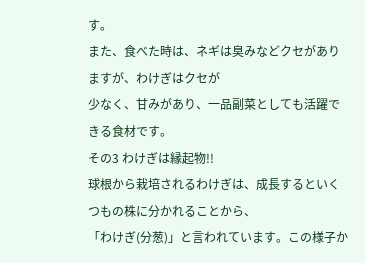す。
また、食べた時は、ネギは臭みなどクセがありますが、わけぎはクセが
少なく、甘みがあり、一品副菜としても活躍できる食材です。
その3 わけぎは縁起物!!
球根から栽培されるわけぎは、成長するといくつもの株に分かれることから、
「わけぎ(分葱)」と言われています。この様子か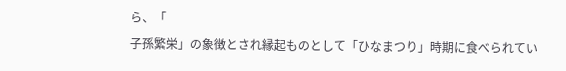ら、「
子孫繁栄」の象徴とされ縁起ものとして「ひなまつり」時期に食べられてい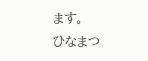ます。
ひなまつ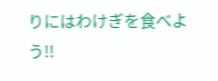りにはわけぎを食べよう!!